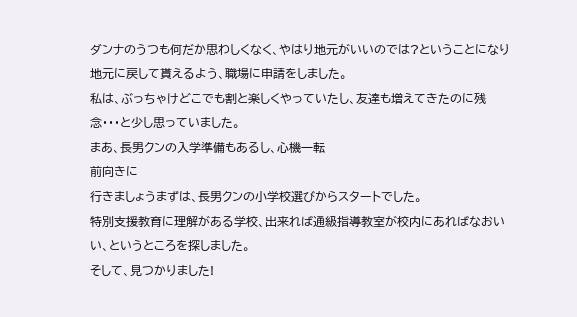ダンナのうつも何だか思わしくなく、やはり地元がいいのでは?ということになり地元に戻して貰えるよう、職場に申請をしました。
私は、ぶっちゃけどこでも割と楽しくやっていたし、友達も増えてきたのに残念・・・と少し思っていました。
まあ、長男クンの入学準備もあるし、心機一転
前向きに
行きましょうまずは、長男クンの小学校選びからスタートでした。
特別支援教育に理解がある学校、出来れば通級指導教室が校内にあればなおいい、というところを探しました。
そして、見つかりました!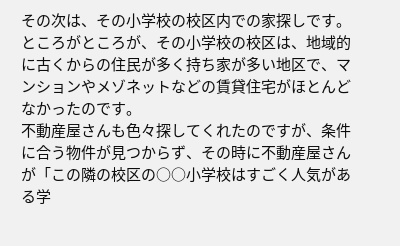その次は、その小学校の校区内での家探しです。
ところがところが、その小学校の校区は、地域的に古くからの住民が多く持ち家が多い地区で、マンションやメゾネットなどの賃貸住宅がほとんどなかったのです。
不動産屋さんも色々探してくれたのですが、条件に合う物件が見つからず、その時に不動産屋さんが「この隣の校区の○○小学校はすごく人気がある学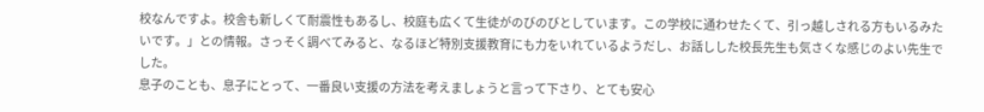校なんですよ。校舎も新しくて耐震性もあるし、校庭も広くて生徒がのびのびとしています。この学校に通わせたくて、引っ越しされる方もいるみたいです。」との情報。さっそく調べてみると、なるほど特別支援教育にも力をいれているようだし、お話しした校長先生も気さくな感じのよい先生でした。
息子のことも、息子にとって、一番良い支援の方法を考えましょうと言って下さり、とても安心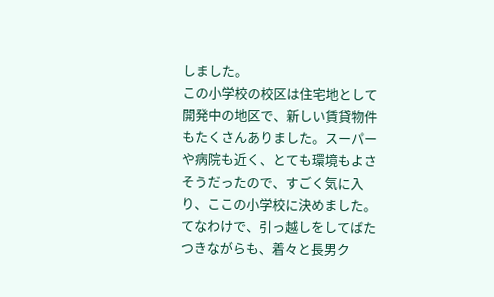しました。
この小学校の校区は住宅地として開発中の地区で、新しい賃貸物件もたくさんありました。スーパーや病院も近く、とても環境もよさそうだったので、すごく気に入り、ここの小学校に決めました。
てなわけで、引っ越しをしてばたつきながらも、着々と長男ク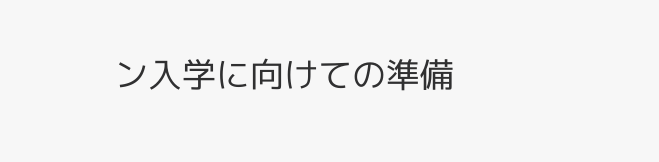ン入学に向けての準備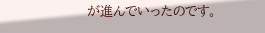が進んでいったのです。